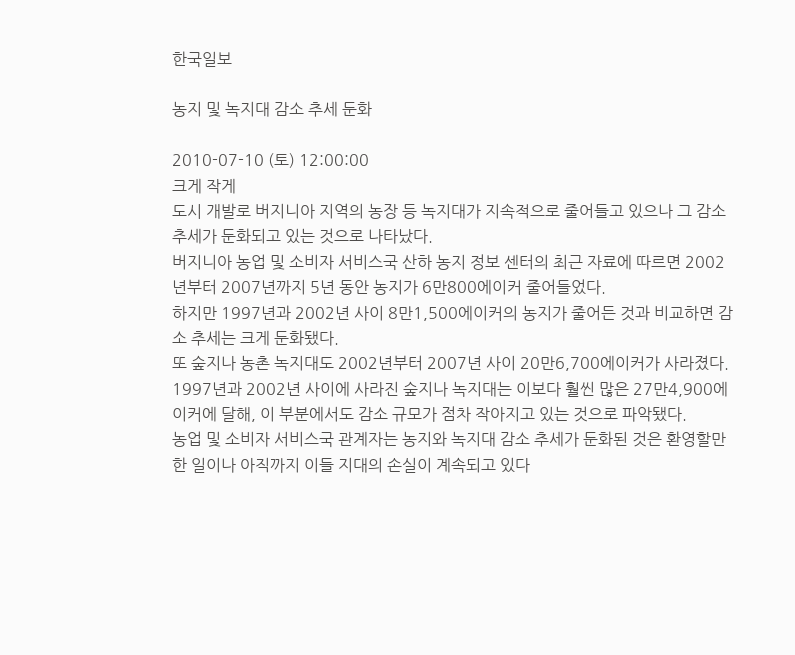한국일보

농지 및 녹지대 감소 추세 둔화

2010-07-10 (토) 12:00:00
크게 작게
도시 개발로 버지니아 지역의 농장 등 녹지대가 지속적으로 줄어들고 있으나 그 감소 추세가 둔화되고 있는 것으로 나타났다.
버지니아 농업 및 소비자 서비스국 산하 농지 정보 센터의 최근 자료에 따르면 2002년부터 2007년까지 5년 동안 농지가 6만800에이커 줄어들었다.
하지만 1997년과 2002년 사이 8만1,500에이커의 농지가 줄어든 것과 비교하면 감소 추세는 크게 둔화됐다.
또 숲지나 농촌 녹지대도 2002년부터 2007년 사이 20만6,700에이커가 사라졌다. 1997년과 2002년 사이에 사라진 숲지나 녹지대는 이보다 훨씬 많은 27만4,900에이커에 달해, 이 부분에서도 감소 규모가 점차 작아지고 있는 것으로 파악됐다.
농업 및 소비자 서비스국 관계자는 농지와 녹지대 감소 추세가 둔화된 것은 환영할만한 일이나 아직까지 이들 지대의 손실이 계속되고 있다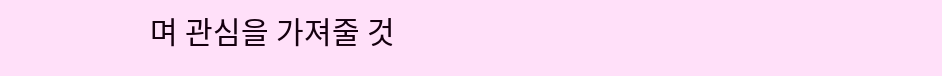며 관심을 가져줄 것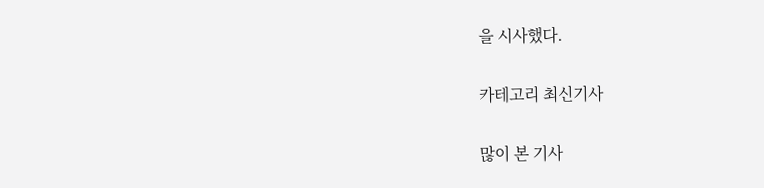을 시사했다.

카테고리 최신기사

많이 본 기사